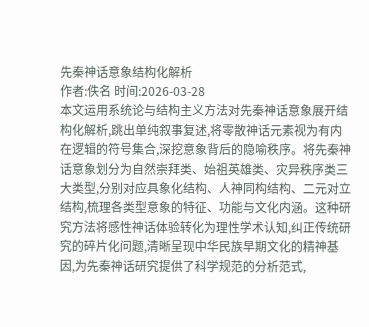先秦神话意象结构化解析
作者:佚名 时间:2026-03-28
本文运用系统论与结构主义方法对先秦神话意象展开结构化解析,跳出单纯叙事复述,将零散神话元素视为有内在逻辑的符号集合,深挖意象背后的隐喻秩序。将先秦神话意象划分为自然崇拜类、始祖英雄类、灾异秩序类三大类型,分别对应具象化结构、人神同构结构、二元对立结构,梳理各类型意象的特征、功能与文化内涵。这种研究方法将感性神话体验转化为理性学术认知,纠正传统研究的碎片化问题,清晰呈现中华民族早期文化的精神基因,为先秦神话研究提供了科学规范的分析范式,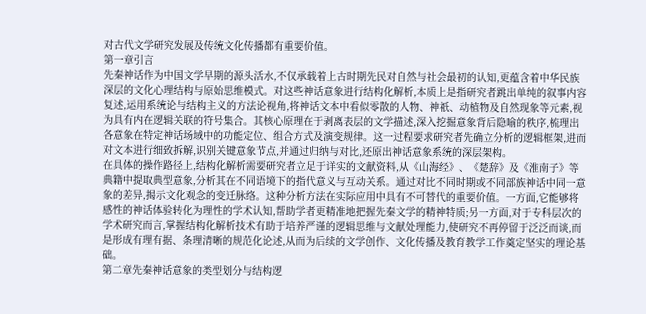对古代文学研究发展及传统文化传播都有重要价值。
第一章引言
先秦神话作为中国文学早期的源头活水,不仅承载着上古时期先民对自然与社会最初的认知,更蕴含着中华民族深层的文化心理结构与原始思维模式。对这些神话意象进行结构化解析,本质上是指研究者跳出单纯的叙事内容复述,运用系统论与结构主义的方法论视角,将神话文本中看似零散的人物、神祇、动植物及自然现象等元素,视为具有内在逻辑关联的符号集合。其核心原理在于剥离表层的文学描述,深入挖掘意象背后隐喻的秩序,梳理出各意象在特定神话场域中的功能定位、组合方式及演变规律。这一过程要求研究者先确立分析的逻辑框架,进而对文本进行细致拆解,识别关键意象节点,并通过归纳与对比,还原出神话意象系统的深层架构。
在具体的操作路径上,结构化解析需要研究者立足于详实的文献资料,从《山海经》、《楚辞》及《淮南子》等典籍中提取典型意象,分析其在不同语境下的指代意义与互动关系。通过对比不同时期或不同部族神话中同一意象的差异,揭示文化观念的变迁脉络。这种分析方法在实际应用中具有不可替代的重要价值。一方面,它能够将感性的神话体验转化为理性的学术认知,帮助学者更精准地把握先秦文学的精神特质;另一方面,对于专科层次的学术研究而言,掌握结构化解析技术有助于培养严谨的逻辑思维与文献处理能力,使研究不再停留于泛泛而谈,而是形成有理有据、条理清晰的规范化论述,从而为后续的文学创作、文化传播及教育教学工作奠定坚实的理论基础。
第二章先秦神话意象的类型划分与结构逻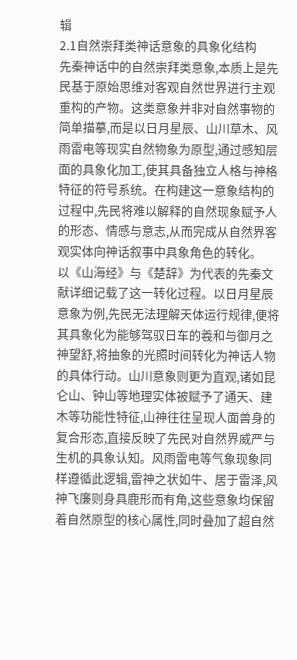辑
2.1自然崇拜类神话意象的具象化结构
先秦神话中的自然崇拜类意象,本质上是先民基于原始思维对客观自然世界进行主观重构的产物。这类意象并非对自然事物的简单描摹,而是以日月星辰、山川草木、风雨雷电等现实自然物象为原型,通过感知层面的具象化加工,使其具备独立人格与神格特征的符号系统。在构建这一意象结构的过程中,先民将难以解释的自然现象赋予人的形态、情感与意志,从而完成从自然界客观实体向神话叙事中具象角色的转化。
以《山海经》与《楚辞》为代表的先秦文献详细记载了这一转化过程。以日月星辰意象为例,先民无法理解天体运行规律,便将其具象化为能够驾驭日车的羲和与御月之神望舒,将抽象的光照时间转化为神话人物的具体行动。山川意象则更为直观,诸如昆仑山、钟山等地理实体被赋予了通天、建木等功能性特征,山神往往呈现人面兽身的复合形态,直接反映了先民对自然界威严与生机的具象认知。风雨雷电等气象现象同样遵循此逻辑,雷神之状如牛、居于雷泽,风神飞廉则身具鹿形而有角,这些意象均保留着自然原型的核心属性,同时叠加了超自然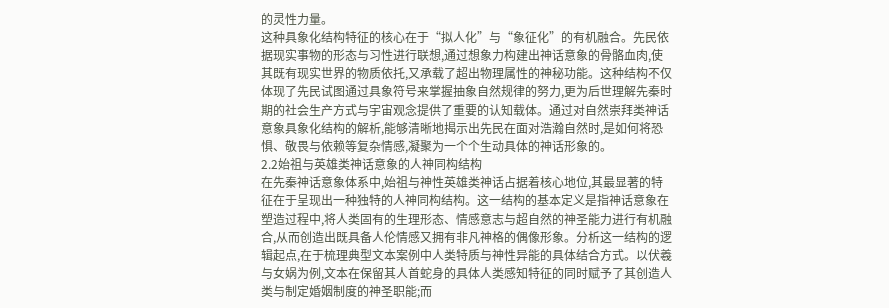的灵性力量。
这种具象化结构特征的核心在于“拟人化”与“象征化”的有机融合。先民依据现实事物的形态与习性进行联想,通过想象力构建出神话意象的骨骼血肉,使其既有现实世界的物质依托,又承载了超出物理属性的神秘功能。这种结构不仅体现了先民试图通过具象符号来掌握抽象自然规律的努力,更为后世理解先秦时期的社会生产方式与宇宙观念提供了重要的认知载体。通过对自然崇拜类神话意象具象化结构的解析,能够清晰地揭示出先民在面对浩瀚自然时,是如何将恐惧、敬畏与依赖等复杂情感,凝聚为一个个生动具体的神话形象的。
2.2始祖与英雄类神话意象的人神同构结构
在先秦神话意象体系中,始祖与神性英雄类神话占据着核心地位,其最显著的特征在于呈现出一种独特的人神同构结构。这一结构的基本定义是指神话意象在塑造过程中,将人类固有的生理形态、情感意志与超自然的神圣能力进行有机融合,从而创造出既具备人伦情感又拥有非凡神格的偶像形象。分析这一结构的逻辑起点,在于梳理典型文本案例中人类特质与神性异能的具体结合方式。以伏羲与女娲为例,文本在保留其人首蛇身的具体人类感知特征的同时赋予了其创造人类与制定婚姻制度的神圣职能;而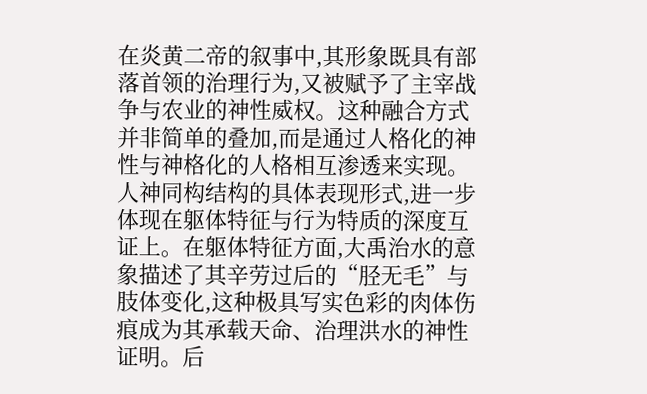在炎黄二帝的叙事中,其形象既具有部落首领的治理行为,又被赋予了主宰战争与农业的神性威权。这种融合方式并非简单的叠加,而是通过人格化的神性与神格化的人格相互渗透来实现。
人神同构结构的具体表现形式,进一步体现在躯体特征与行为特质的深度互证上。在躯体特征方面,大禹治水的意象描述了其辛劳过后的“胫无毛”与肢体变化,这种极具写实色彩的肉体伤痕成为其承载天命、治理洪水的神性证明。后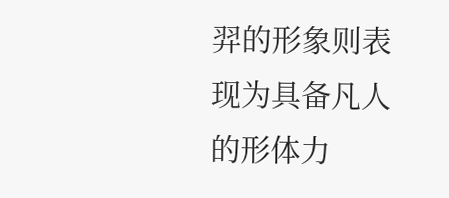羿的形象则表现为具备凡人的形体力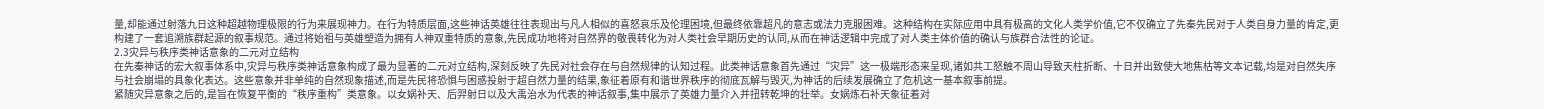量,却能通过射落九日这种超越物理极限的行为来展现神力。在行为特质层面,这些神话英雄往往表现出与凡人相似的喜怒哀乐及伦理困境,但最终依靠超凡的意志或法力克服困难。这种结构在实际应用中具有极高的文化人类学价值,它不仅确立了先秦先民对于人类自身力量的肯定,更构建了一套追溯族群起源的叙事规范。通过将始祖与英雄塑造为拥有人神双重特质的意象,先民成功地将对自然界的敬畏转化为对人类社会早期历史的认同,从而在神话逻辑中完成了对人类主体价值的确认与族群合法性的论证。
2.3灾异与秩序类神话意象的二元对立结构
在先秦神话的宏大叙事体系中,灾异与秩序类神话意象构成了最为显著的二元对立结构,深刻反映了先民对社会存在与自然规律的认知过程。此类神话意象首先通过“灾异”这一极端形态来呈现,诸如共工怒触不周山导致天柱折断、十日并出致使大地焦枯等文本记载,均是对自然失序与社会崩塌的具象化表达。这些意象并非单纯的自然现象描述,而是先民将恐惧与困惑投射于超自然力量的结果,象征着原有和谐世界秩序的彻底瓦解与毁灭,为神话的后续发展确立了危机这一基本叙事前提。
紧随灾异意象之后的,是旨在恢复平衡的“秩序重构”类意象。以女娲补天、后羿射日以及大禹治水为代表的神话叙事,集中展示了英雄力量介入并扭转乾坤的壮举。女娲炼石补天象征着对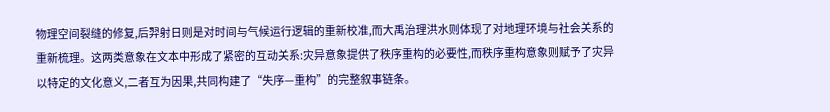物理空间裂缝的修复,后羿射日则是对时间与气候运行逻辑的重新校准,而大禹治理洪水则体现了对地理环境与社会关系的重新梳理。这两类意象在文本中形成了紧密的互动关系:灾异意象提供了秩序重构的必要性,而秩序重构意象则赋予了灾异以特定的文化意义,二者互为因果,共同构建了“失序—重构”的完整叙事链条。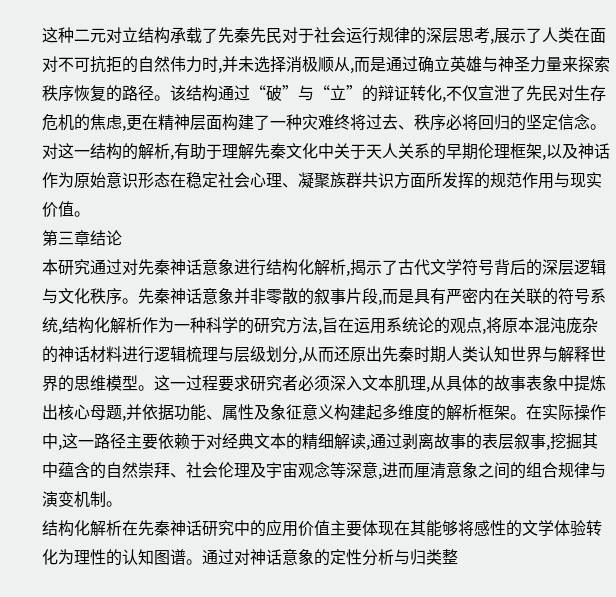这种二元对立结构承载了先秦先民对于社会运行规律的深层思考,展示了人类在面对不可抗拒的自然伟力时,并未选择消极顺从,而是通过确立英雄与神圣力量来探索秩序恢复的路径。该结构通过“破”与“立”的辩证转化,不仅宣泄了先民对生存危机的焦虑,更在精神层面构建了一种灾难终将过去、秩序必将回归的坚定信念。对这一结构的解析,有助于理解先秦文化中关于天人关系的早期伦理框架,以及神话作为原始意识形态在稳定社会心理、凝聚族群共识方面所发挥的规范作用与现实价值。
第三章结论
本研究通过对先秦神话意象进行结构化解析,揭示了古代文学符号背后的深层逻辑与文化秩序。先秦神话意象并非零散的叙事片段,而是具有严密内在关联的符号系统,结构化解析作为一种科学的研究方法,旨在运用系统论的观点,将原本混沌庞杂的神话材料进行逻辑梳理与层级划分,从而还原出先秦时期人类认知世界与解释世界的思维模型。这一过程要求研究者必须深入文本肌理,从具体的故事表象中提炼出核心母题,并依据功能、属性及象征意义构建起多维度的解析框架。在实际操作中,这一路径主要依赖于对经典文本的精细解读,通过剥离故事的表层叙事,挖掘其中蕴含的自然崇拜、社会伦理及宇宙观念等深意,进而厘清意象之间的组合规律与演变机制。
结构化解析在先秦神话研究中的应用价值主要体现在其能够将感性的文学体验转化为理性的认知图谱。通过对神话意象的定性分析与归类整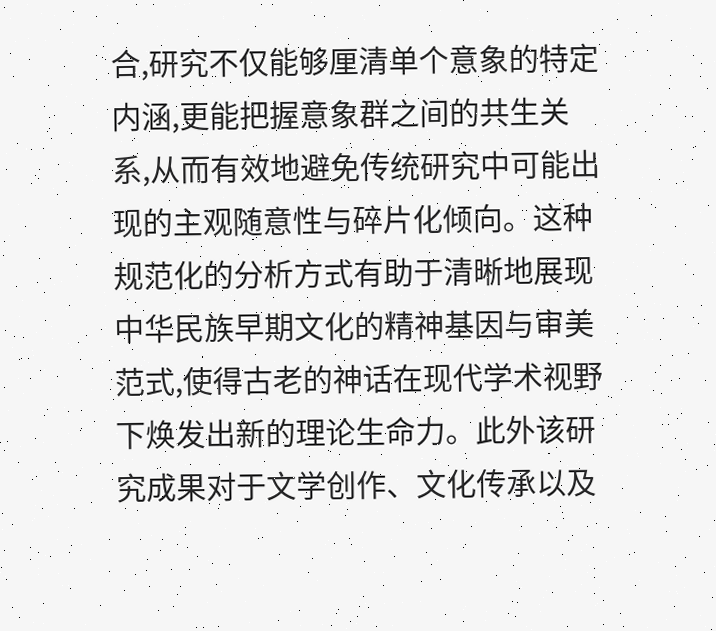合,研究不仅能够厘清单个意象的特定内涵,更能把握意象群之间的共生关系,从而有效地避免传统研究中可能出现的主观随意性与碎片化倾向。这种规范化的分析方式有助于清晰地展现中华民族早期文化的精神基因与审美范式,使得古老的神话在现代学术视野下焕发出新的理论生命力。此外该研究成果对于文学创作、文化传承以及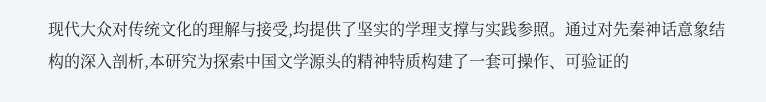现代大众对传统文化的理解与接受,均提供了坚实的学理支撑与实践参照。通过对先秦神话意象结构的深入剖析,本研究为探索中国文学源头的精神特质构建了一套可操作、可验证的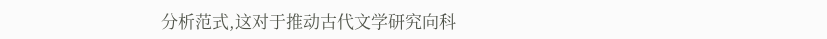分析范式,这对于推动古代文学研究向科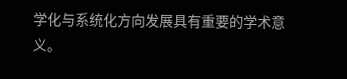学化与系统化方向发展具有重要的学术意义。